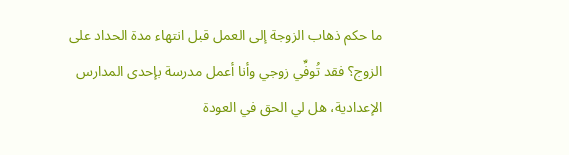ما حكم ذهاب الزوجة إلى العمل قبل انتهاء مدة الحداد على الزوج؟ فقد تُوفِّي زوجي وأنا أعمل مدرسة بإحدى المدارس الإعدادية، هل لي الحق في العودة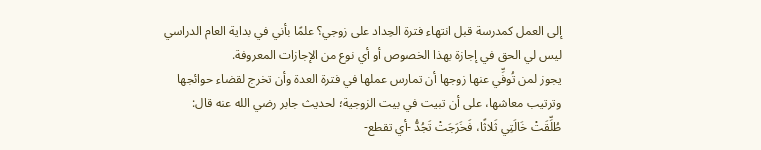إلى العمل كمدرسة قبل انتهاء فترة الحِداد على زوجي؟ علمًا بأني في بداية العام الدراسي ليس لي الحق في إجازة بهذا الخصوص أو أي نوع من الإجازات المعروفة.
يجوز لمن تُوفِّي عنها زوجها أن تمارس عملها في فترة العدة وأن تخرج لقضاء حوائجها وترتيب معاشها، على أن تبيت في بيت الزوجية؛ لحديث جابر رضي الله عنه قال: طُلِّقَتْ خَالَتِي ثَلاثًا، فَخَرَجَتْ تَجُدُّ -أي تقطع-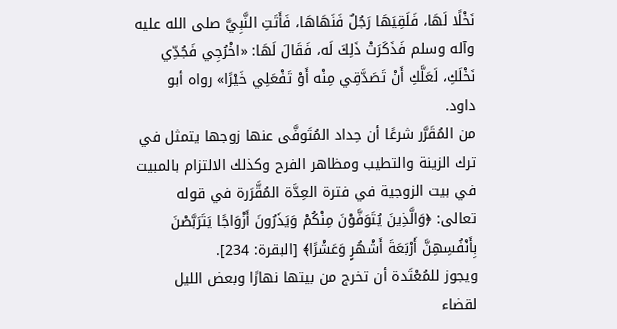نَخْلًا لَهَا، فَلَقِيَهَا رَجُلٌ فَنَهَاهَا، فَأَتَتِ النَّبِيَّ صلى الله عليه وآله وسلم فَذَكَرَتْ ذَلِكَ لَه، فَقَالَ لَهَا: «اخْرُجِي فَجُدِّي نَخْلَكِ، لَعَلَّكِ أَنْ تَصَدَّقِي مِنْه أَوْ تَفْعَلِي خَيْرًا» رواه أبو داود.
من المُقَرَّر شرعًا أن حِداد المُتَوفَّى عنها زوجها يتمثل في ترك الزينة والتطيب ومظاهر الفرح وكذلك الالتزام بالمبيت في بيت الزوجية في فترة العِدَّة المُقَّرَرة في قوله تعالى: ﴿وَالَّذِينَ يُتَوَفَّوْنَ مِنْكُمْ وَيَذَرُونَ أَزْوَاجًا يَتَرَبَّصْنَ بِأَنْفُسِهِنَّ أَرْبَعَةَ أَشْهُرٍ وَعَشْرًا﴾ [البقرة: 234].
ويجوز للمُعْتَدة أن تخرج من بيتها نهارًا وبعض الليل لقضاء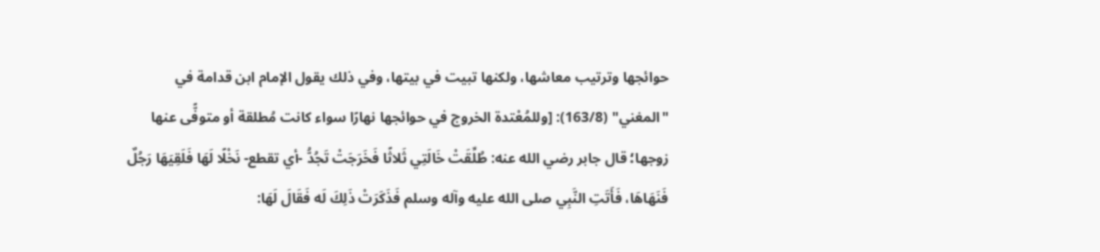حوائجها وترتيب معاشها، ولكنها تبيت في بيتها، وفي ذلك يقول الإمام ابن قدامة في "المغني" (163/8): [وللمُعْتدة الخروج في حوائجها نهارًا سواء كانت مُطلقة أو متوفًّى عنها زوجها؛ قال جابر رضي الله عنه: طُلِّقَتْ خَالَتِي ثَلاثًا فَخَرَجَتْ تَجُدُّ -أي تقطع- نَخْلًا لَهَا فَلَقِيَهَا رَجُلٌ فَنَهَاهَا، فَأَتَتِ النَّبِي صلى الله عليه وآله وسلم فَذَكَرَتْ ذَلِكَ لَه فَقَالَ لَهَا: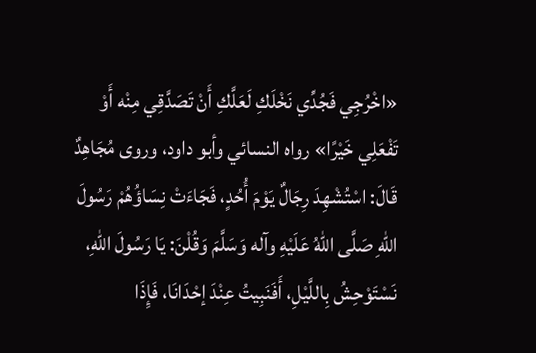«اخْرُجِي فَجُدِّي نَخْلَكِ لَعَلَّكِ أَنْ تَصَدَّقِي مِنْه أَوْ تَفْعَلِي خَيْرًا» رواه النسائي وأبو داود، وروى مُجَاهِدٌ قَالَ: اسْتُشْهِدَ رِجَالٌ يَوْمَ أُحُدٍ، فَجَاءَتْ نِسَاؤُهُمْ رَسُولَ اللهِ صَلَّى اللهُ عَلَيْهِ وآله وَسَلَّمَ وَقُلْنَ: يَا رَسُولَ اللهِ، نَسْتَوْحِشُ بِاللَّيْلِ، أَفَنَبِيتُ عِنْدَ إحْدَانَا، فَإِذَا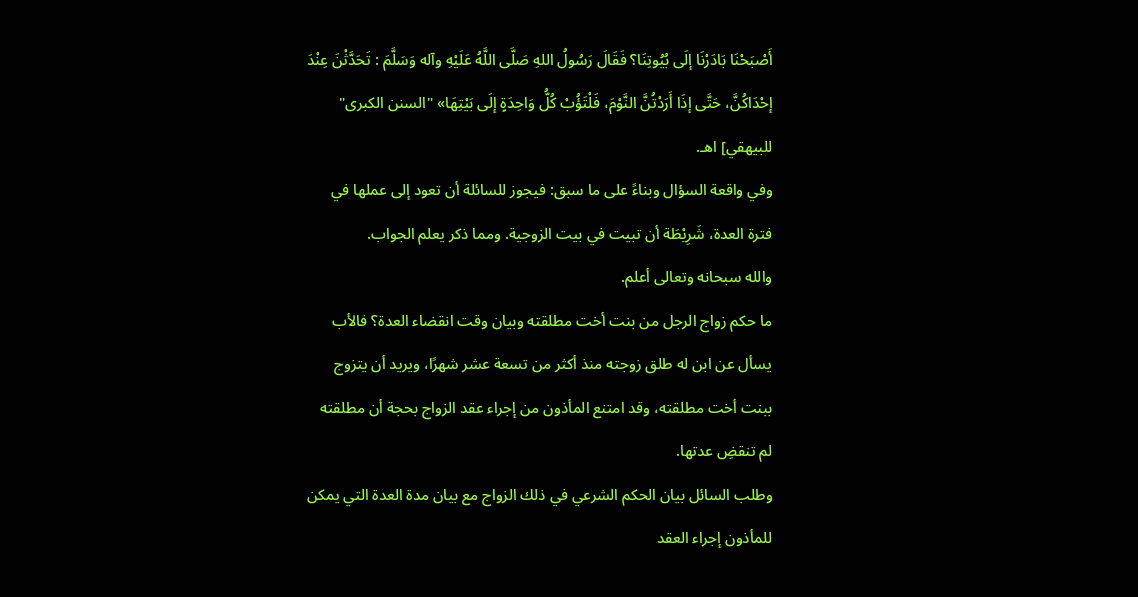أَصْبَحْنَا بَادَرْنَا إلَى بُيُوتِنَا؟ فَقَالَ رَسُولُ اللهِ صَلَّى اللَّهُ عَلَيْهِ وآله وَسَلَّمَ : تَحَدَّثْنَ عِنْدَ إحْدَاكُنَّ، حَتَّى إذَا أَرَدْتُنَّ النَّوْمَ، فَلْتَؤُبْ كُلُّ وَاحِدَةٍ إلَى بَيْتِهَا» "السنن الكبرى" للبيهقي] اهـ.
وفي واقعة السؤال وبناءً على ما سبق: فيجوز للسائلة أن تعود إلى عملها في فترة العدة، شَرِيْطَة أن تبيت في بيت الزوجية. ومما ذكر يعلم الجواب.
والله سبحانه وتعالى أعلم.
ما حكم زواج الرجل من بنت أخت مطلقته وبيان وقت انقضاء العدة؟ فالأب يسأل عن ابن له طلق زوجته منذ أكثر من تسعة عشر شهرًا، ويريد أن يتزوج ببنت أخت مطلقته، وقد امتنع المأذون من إجراء عقد الزواج بحجة أن مطلقته لم تنقضِ عدتها.
وطلب السائل بيان الحكم الشرعي في ذلك الزواج مع بيان مدة العدة التي يمكن للمأذون إجراء العقد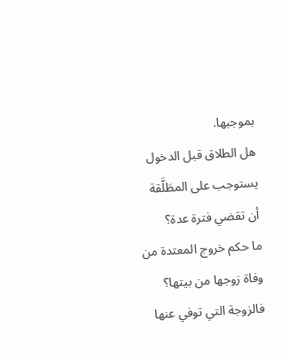بموجبها.
هل الطلاق قبل الدخول يستوجب على المطَلَّقة أن تقضي فترة عدة؟
ما حكم خروج المعتدة من وفاة زوجها من بيتها؟ فالزوجة التي توفي عنها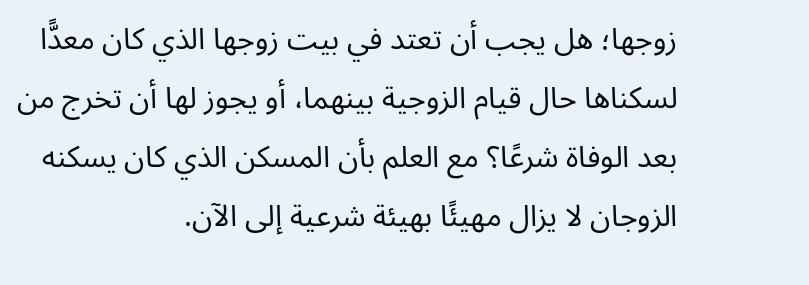زوجها؛ هل يجب أن تعتد في بيت زوجها الذي كان معدًّا لسكناها حال قيام الزوجية بينهما، أو يجوز لها أن تخرج من بعد الوفاة شرعًا؟ مع العلم بأن المسكن الذي كان يسكنه الزوجان لا يزال مهيئًا بهيئة شرعية إلى الآن.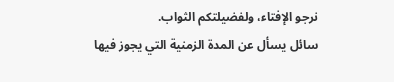نرجو الإفتاء، ولفضيلتكم الثواب.
سائل يسأل عن المدة الزمنية التي يجوز فيها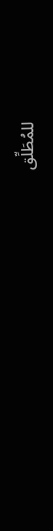للمُطَلِّق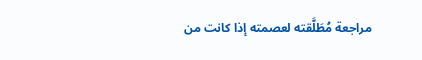مراجعة مُطَلَّقته لعصمته إذا كانت من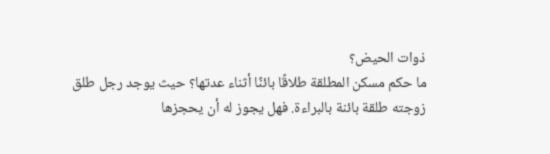ذوات الحيض؟
ما حكم مسكن المطلقة طلاقًا بائنًا أثناء عدتها؟ حيث يوجد رجل طلق زوجته طلقة بائنة بالبراءة. فهل يجوز له أن يحجزها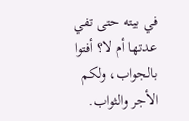في بيته حتى تفي عدتها أم لا؟ أفتوا بالجواب، ولكم الأجر والثواب.